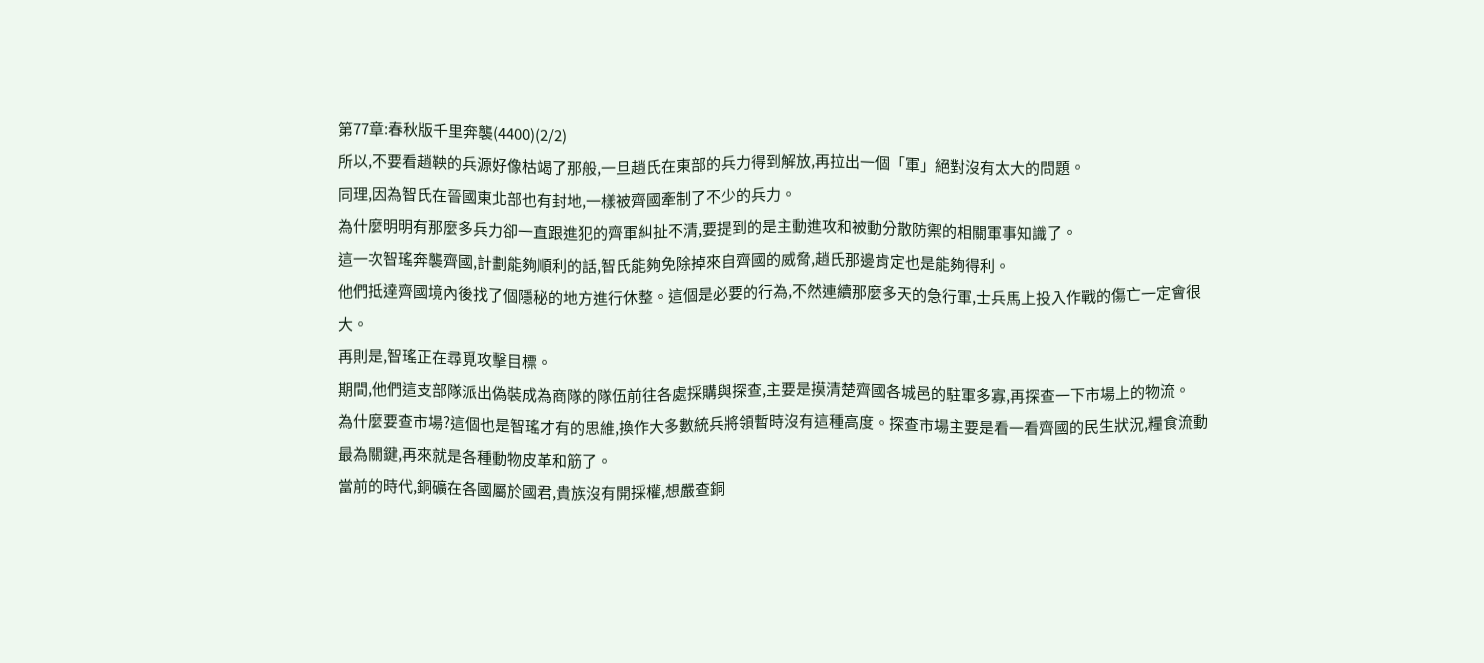第77章:春秋版千里奔襲(4400)(2/2)
所以,不要看趙鞅的兵源好像枯竭了那般,一旦趙氏在東部的兵力得到解放,再拉出一個「軍」絕對沒有太大的問題。
同理,因為智氏在晉國東北部也有封地,一樣被齊國牽制了不少的兵力。
為什麼明明有那麼多兵力卻一直跟進犯的齊軍糾扯不清,要提到的是主動進攻和被動分散防禦的相關軍事知識了。
這一次智瑤奔襲齊國,計劃能夠順利的話,智氏能夠免除掉來自齊國的威脅,趙氏那邊肯定也是能夠得利。
他們抵達齊國境內後找了個隱秘的地方進行休整。這個是必要的行為,不然連續那麼多天的急行軍,士兵馬上投入作戰的傷亡一定會很大。
再則是,智瑤正在尋覓攻擊目標。
期間,他們這支部隊派出偽裝成為商隊的隊伍前往各處採購與探查,主要是摸清楚齊國各城邑的駐軍多寡,再探查一下市場上的物流。
為什麼要查市場?這個也是智瑤才有的思維,換作大多數統兵將領暫時沒有這種高度。探查市場主要是看一看齊國的民生狀況,糧食流動最為關鍵,再來就是各種動物皮革和筋了。
當前的時代,銅礦在各國屬於國君,貴族沒有開採權,想嚴查銅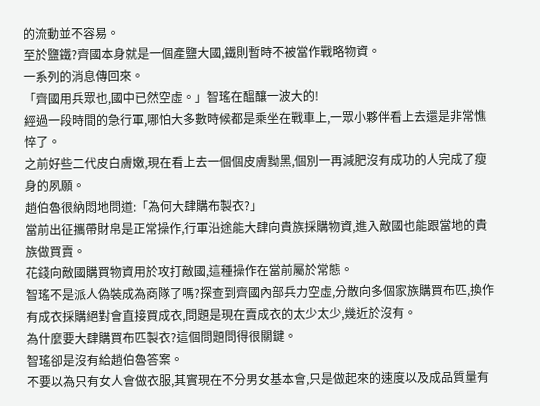的流動並不容易。
至於鹽鐵?齊國本身就是一個產鹽大國,鐵則暫時不被當作戰略物資。
一系列的消息傳回來。
「齊國用兵眾也,國中已然空虛。」智瑤在醞釀一波大的!
經過一段時間的急行軍,哪怕大多數時候都是乘坐在戰車上,一眾小夥伴看上去還是非常憔悴了。
之前好些二代皮白膚嫩,現在看上去一個個皮膚黝黑,個別一再減肥沒有成功的人完成了瘦身的夙願。
趙伯魯很納悶地問道:「為何大肆購布製衣?」
當前出征攜帶財帛是正常操作,行軍沿途能大肆向貴族採購物資,進入敵國也能跟當地的貴族做買賣。
花錢向敵國購買物資用於攻打敵國,這種操作在當前屬於常態。
智瑤不是派人偽裝成為商隊了嗎?探查到齊國內部兵力空虛,分散向多個家族購買布匹,換作有成衣採購絕對會直接買成衣,問題是現在賣成衣的太少太少,幾近於沒有。
為什麼要大肆購買布匹製衣?這個問題問得很關鍵。
智瑤卻是沒有給趙伯魯答案。
不要以為只有女人會做衣服,其實現在不分男女基本會,只是做起來的速度以及成品質量有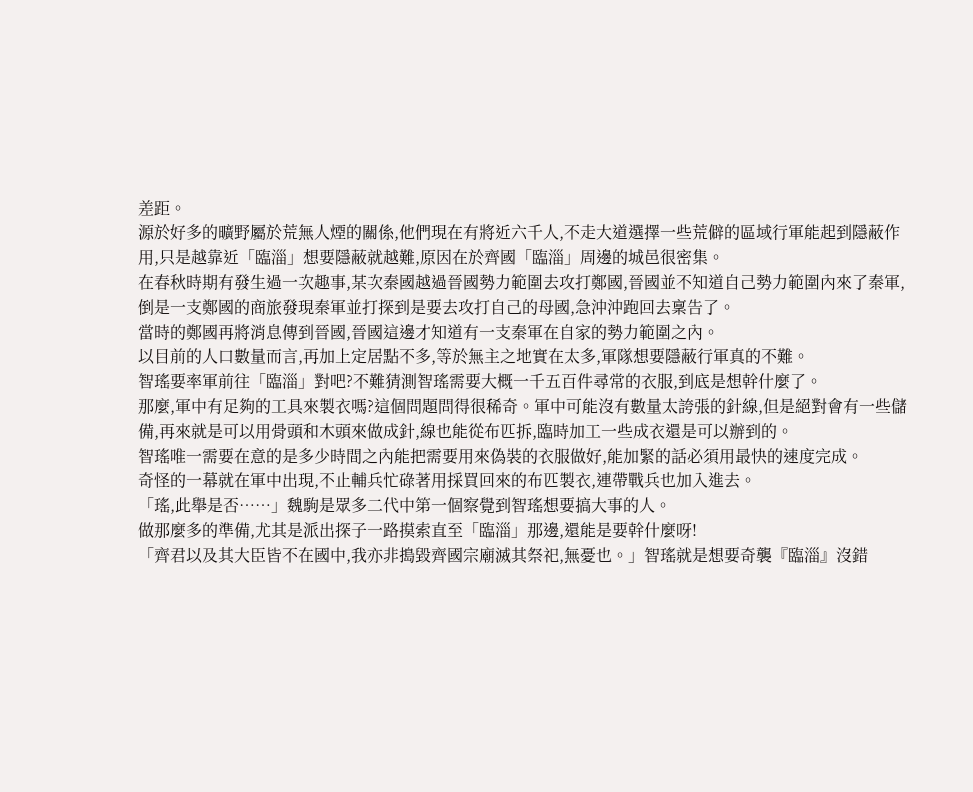差距。
源於好多的曠野屬於荒無人煙的關係,他們現在有將近六千人,不走大道選擇一些荒僻的區域行軍能起到隱蔽作用,只是越靠近「臨淄」想要隱蔽就越難,原因在於齊國「臨淄」周邊的城邑很密集。
在春秋時期有發生過一次趣事,某次秦國越過晉國勢力範圍去攻打鄭國,晉國並不知道自己勢力範圍內來了秦軍,倒是一支鄭國的商旅發現秦軍並打探到是要去攻打自己的母國,急沖沖跑回去稟告了。
當時的鄭國再將消息傳到晉國,晉國這邊才知道有一支秦軍在自家的勢力範圍之內。
以目前的人口數量而言,再加上定居點不多,等於無主之地實在太多,軍隊想要隱蔽行軍真的不難。
智瑤要率軍前往「臨淄」對吧?不難猜測智瑤需要大概一千五百件尋常的衣服,到底是想幹什麼了。
那麼,軍中有足夠的工具來製衣嗎?這個問題問得很稀奇。軍中可能沒有數量太誇張的針線,但是絕對會有一些儲備,再來就是可以用骨頭和木頭來做成針,線也能從布匹拆,臨時加工一些成衣還是可以辦到的。
智瑤唯一需要在意的是多少時間之內能把需要用來偽裝的衣服做好,能加緊的話必須用最快的速度完成。
奇怪的一幕就在軍中出現,不止輔兵忙碌著用採買回來的布匹製衣,連帶戰兵也加入進去。
「瑤,此舉是否……」魏駒是眾多二代中第一個察覺到智瑤想要搞大事的人。
做那麼多的準備,尤其是派出探子一路摸索直至「臨淄」那邊,還能是要幹什麼呀!
「齊君以及其大臣皆不在國中,我亦非搗毀齊國宗廟滅其祭祀,無憂也。」智瑤就是想要奇襲『臨淄』沒錯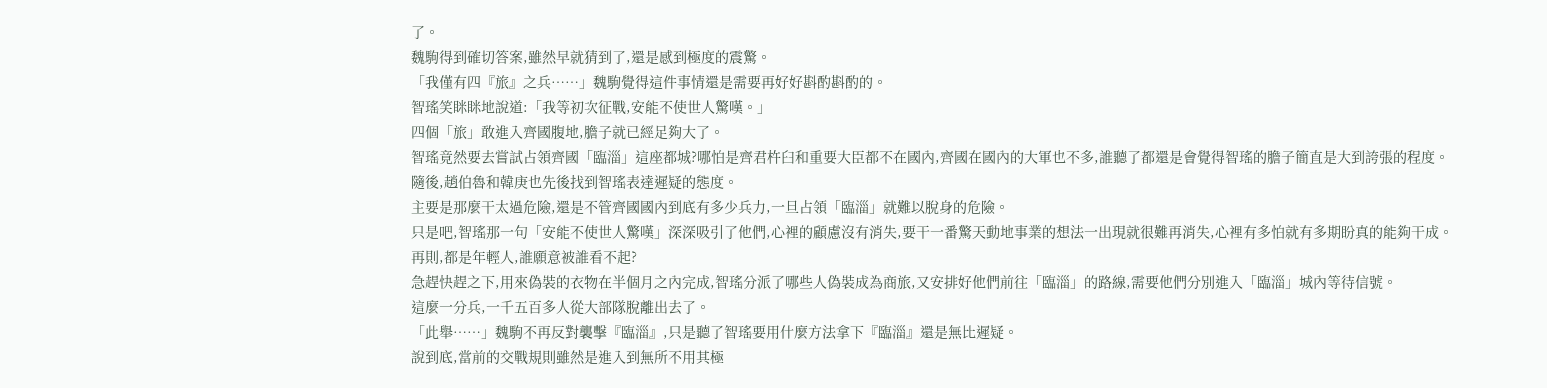了。
魏駒得到確切答案,雖然早就猜到了,還是感到極度的震驚。
「我僅有四『旅』之兵……」魏駒覺得這件事情還是需要再好好斟酌斟酌的。
智瑤笑眯眯地說道:「我等初次征戰,安能不使世人驚嘆。」
四個「旅」敢進入齊國腹地,膽子就已經足夠大了。
智瑤竟然要去嘗試占領齊國「臨淄」這座都城?哪怕是齊君杵臼和重要大臣都不在國內,齊國在國內的大軍也不多,誰聽了都還是會覺得智瑤的膽子簡直是大到誇張的程度。
隨後,趙伯魯和韓庚也先後找到智瑤表達遲疑的態度。
主要是那麼干太過危險,還是不管齊國國內到底有多少兵力,一旦占領「臨淄」就難以脫身的危險。
只是吧,智瑤那一句「安能不使世人驚嘆」深深吸引了他們,心裡的顧慮沒有消失,要干一番驚天動地事業的想法一出現就很難再消失,心裡有多怕就有多期盼真的能夠干成。
再則,都是年輕人,誰願意被誰看不起?
急趕快趕之下,用來偽裝的衣物在半個月之內完成,智瑤分派了哪些人偽裝成為商旅,又安排好他們前往「臨淄」的路線,需要他們分別進入「臨淄」城內等待信號。
這麼一分兵,一千五百多人從大部隊脫離出去了。
「此舉……」魏駒不再反對襲擊『臨淄』,只是聽了智瑤要用什麼方法拿下『臨淄』還是無比遲疑。
說到底,當前的交戰規則雖然是進入到無所不用其極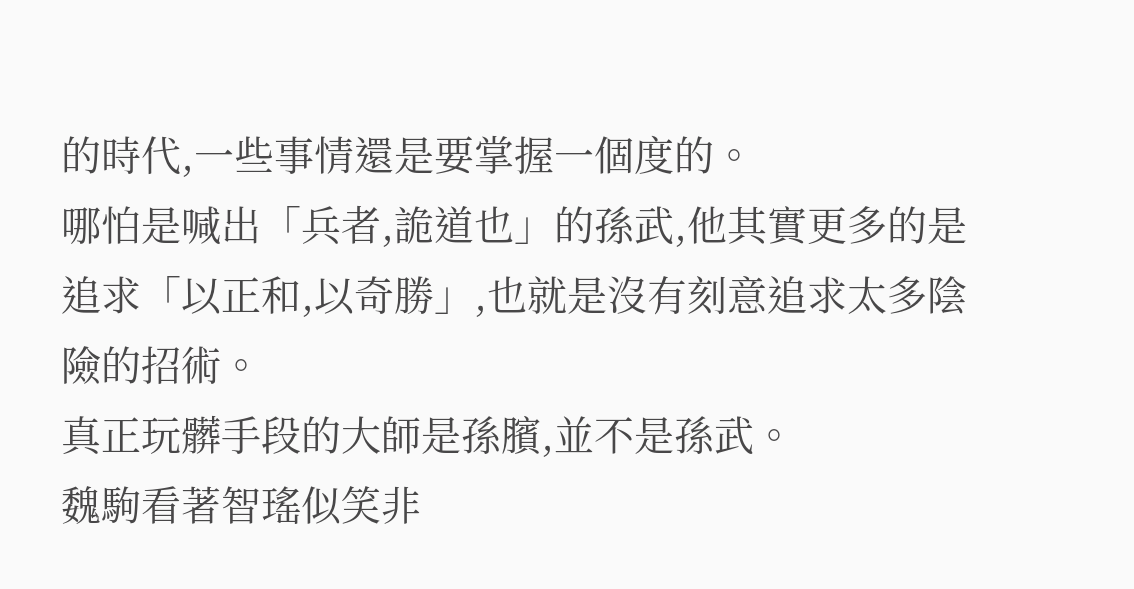的時代,一些事情還是要掌握一個度的。
哪怕是喊出「兵者,詭道也」的孫武,他其實更多的是追求「以正和,以奇勝」,也就是沒有刻意追求太多陰險的招術。
真正玩髒手段的大師是孫臏,並不是孫武。
魏駒看著智瑤似笑非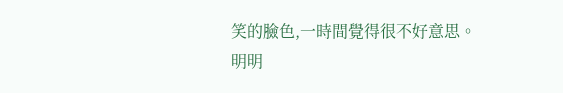笑的臉色,一時間覺得很不好意思。
明明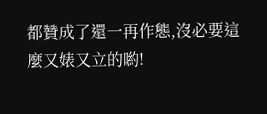都贊成了還一再作態,沒必要這麼又婊又立的喲!